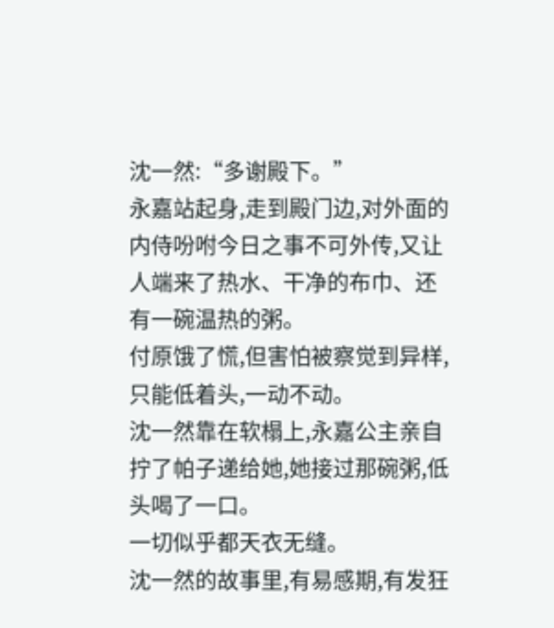沈一然:“多谢殿下。”
永嘉站起身,走到殿门边,对外面的内侍吩咐今日之事不可外传,又让人端来了热水、干净的布巾、还有一碗温热的粥。
付原饿了慌,但害怕被察觉到异样,只能低着头,一动不动。
沈一然靠在软榻上,永嘉公主亲自拧了帕子递给她,她接过那碗粥,低头喝了一口。
一切似乎都天衣无缝。
沈一然的故事里,有易感期,有发狂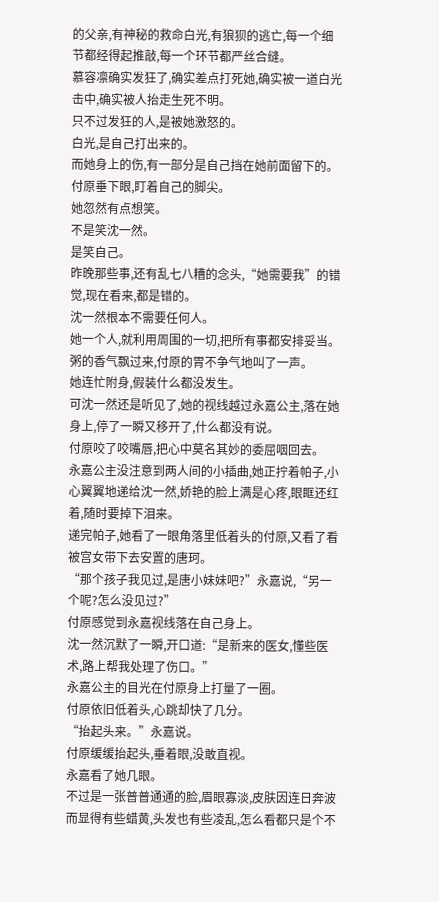的父亲,有神秘的救命白光,有狼狈的逃亡,每一个细节都经得起推敲,每一个环节都严丝合缝。
慕容凛确实发狂了,确实差点打死她,确实被一道白光击中,确实被人抬走生死不明。
只不过发狂的人,是被她激怒的。
白光,是自己打出来的。
而她身上的伤,有一部分是自己挡在她前面留下的。
付原垂下眼,盯着自己的脚尖。
她忽然有点想笑。
不是笑沈一然。
是笑自己。
昨晚那些事,还有乱七八糟的念头,“她需要我”的错觉,现在看来,都是错的。
沈一然根本不需要任何人。
她一个人,就利用周围的一切,把所有事都安排妥当。
粥的香气飘过来,付原的胃不争气地叫了一声。
她连忙附身,假装什么都没发生。
可沈一然还是听见了,她的视线越过永嘉公主,落在她身上,停了一瞬又移开了,什么都没有说。
付原咬了咬嘴唇,把心中莫名其妙的委屈咽回去。
永嘉公主没注意到两人间的小插曲,她正拧着帕子,小心翼翼地递给沈一然,娇艳的脸上满是心疼,眼眶还红着,随时要掉下泪来。
递完帕子,她看了一眼角落里低着头的付原,又看了看被宫女带下去安置的唐珂。
“那个孩子我见过,是唐小妹妹吧?”永嘉说,“另一个呢?怎么没见过?”
付原感觉到永嘉视线落在自己身上。
沈一然沉默了一瞬,开口道:“是新来的医女,懂些医术,路上帮我处理了伤口。”
永嘉公主的目光在付原身上打量了一圈。
付原依旧低着头,心跳却快了几分。
“抬起头来。”永嘉说。
付原缓缓抬起头,垂着眼,没敢直视。
永嘉看了她几眼。
不过是一张普普通通的脸,眉眼寡淡,皮肤因连日奔波而显得有些蜡黄,头发也有些凌乱,怎么看都只是个不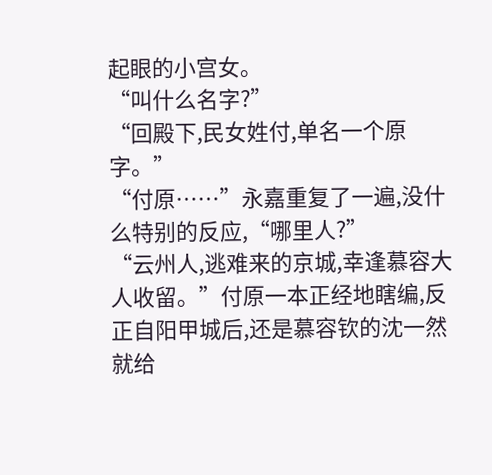起眼的小宫女。
“叫什么名字?”
“回殿下,民女姓付,单名一个原字。”
“付原……”永嘉重复了一遍,没什么特别的反应,“哪里人?”
“云州人,逃难来的京城,幸逢慕容大人收留。”付原一本正经地瞎编,反正自阳甲城后,还是慕容钦的沈一然就给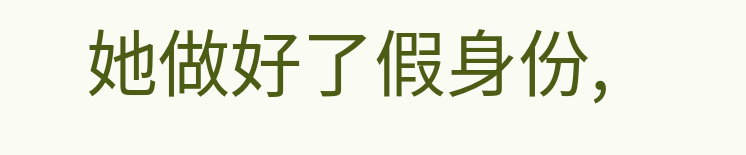她做好了假身份,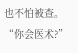也不怕被查。
“你会医术?”